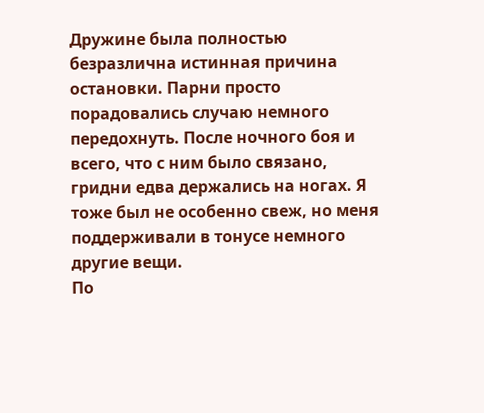Дружине была полностью безразлична истинная причина остановки. Парни просто порадовались случаю немного передохнуть. После ночного боя и всего, что с ним было связано, гридни едва держались на ногах. Я тоже был не особенно свеж, но меня поддерживали в тонусе немного другие вещи.
По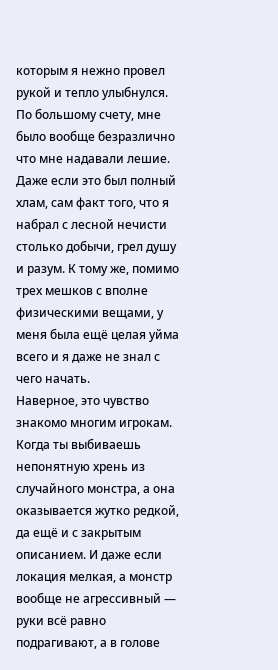которым я нежно провел рукой и тепло улыбнулся. По большому счету, мне было вообще безразлично что мне надавали лешие. Даже если это был полный хлам, сам факт того, что я набрал с лесной нечисти столько добычи, грел душу и разум. К тому же, помимо трех мешков с вполне физическими вещами, у меня была ещё целая уйма всего и я даже не знал с чего начать.
Наверное, это чувство знакомо многим игрокам. Когда ты выбиваешь непонятную хрень из случайного монстра, а она оказывается жутко редкой, да ещё и с закрытым описанием. И даже если локация мелкая, а монстр вообще не агрессивный — руки всё равно подрагивают, а в голове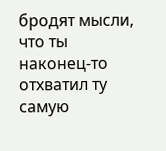бродят мысли, что ты наконец-то отхватил ту самую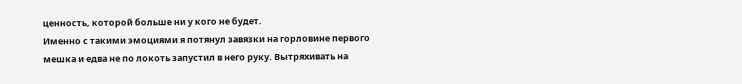ценность, которой больше ни у кого не будет.
Именно с такими эмоциями я потянул завязки на горловине первого мешка и едва не по локоть запустил в него руку. Вытряхивать на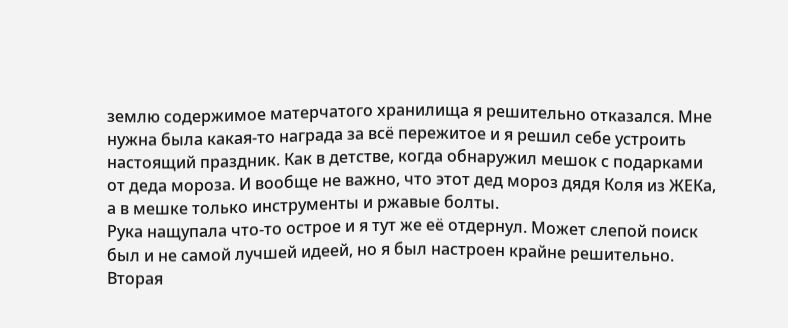землю содержимое матерчатого хранилища я решительно отказался. Мне нужна была какая-то награда за всё пережитое и я решил себе устроить настоящий праздник. Как в детстве, когда обнаружил мешок с подарками от деда мороза. И вообще не важно, что этот дед мороз дядя Коля из ЖЕКа, а в мешке только инструменты и ржавые болты.
Рука нащупала что-то острое и я тут же её отдернул. Может слепой поиск был и не самой лучшей идеей, но я был настроен крайне решительно. Вторая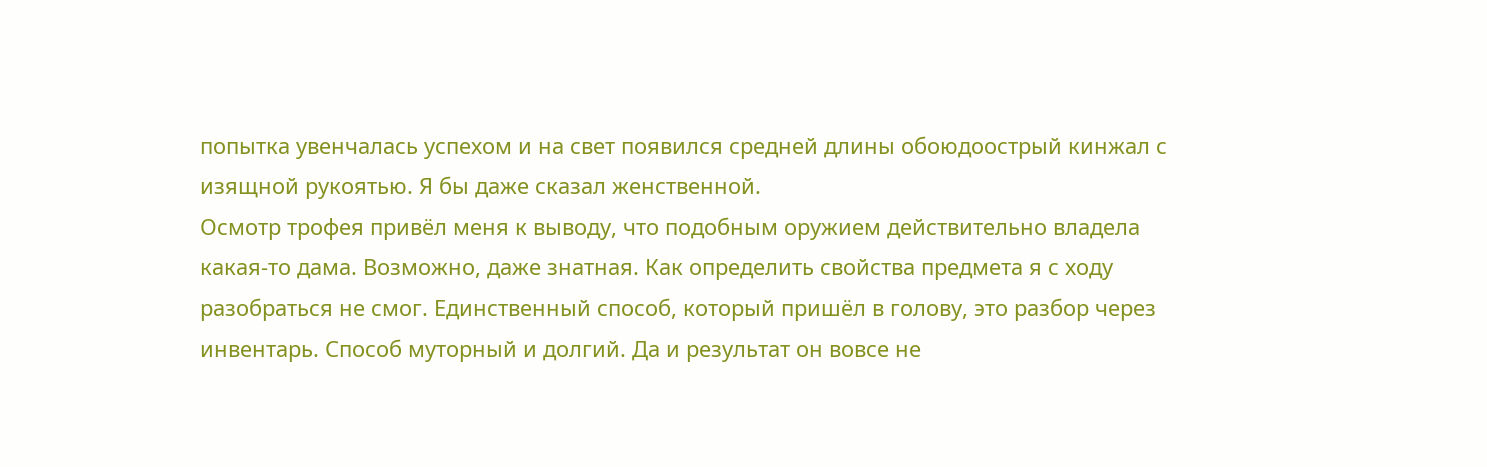попытка увенчалась успехом и на свет появился средней длины обоюдоострый кинжал с изящной рукоятью. Я бы даже сказал женственной.
Осмотр трофея привёл меня к выводу, что подобным оружием действительно владела какая-то дама. Возможно, даже знатная. Как определить свойства предмета я с ходу разобраться не смог. Единственный способ, который пришёл в голову, это разбор через инвентарь. Способ муторный и долгий. Да и результат он вовсе не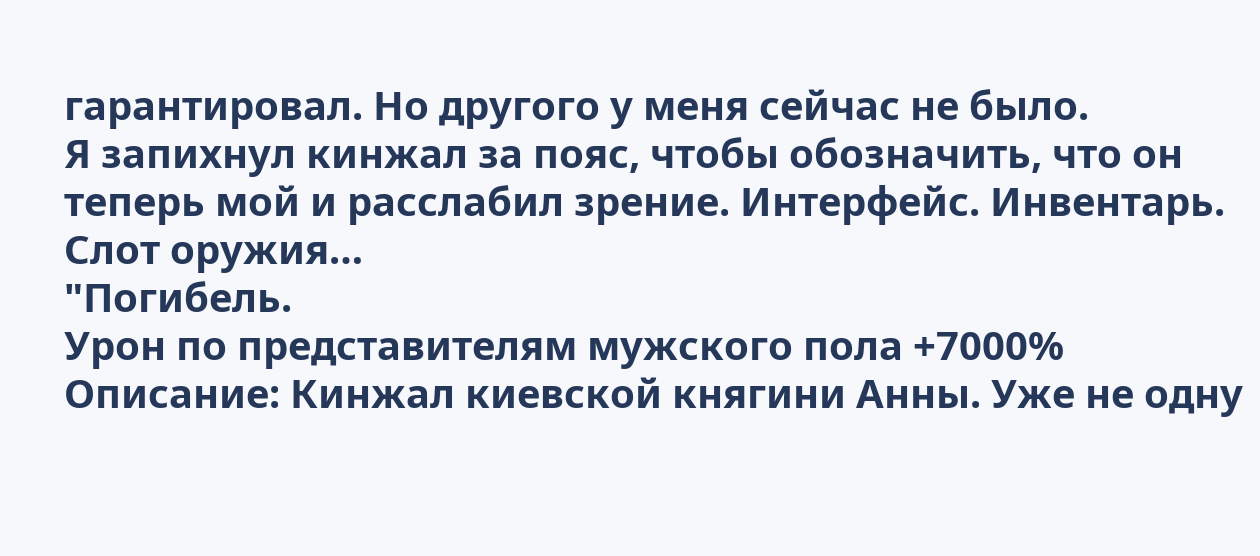гарантировал. Но другого у меня сейчас не было.
Я запихнул кинжал за пояс, чтобы обозначить, что он теперь мой и расслабил зрение. Интерфейс. Инвентарь. Слот оружия…
"Погибель.
Урон по представителям мужского пола +7000%
Описание: Кинжал киевской княгини Анны. Уже не одну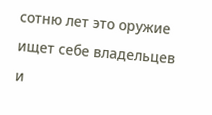сотню лет это оружие ищет себе владельцев и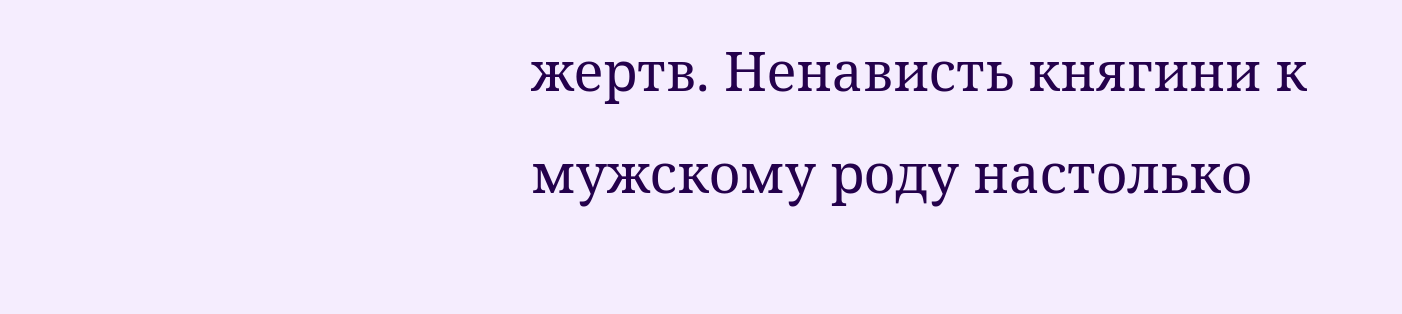жертв. Ненависть княгини к мужскому роду настолько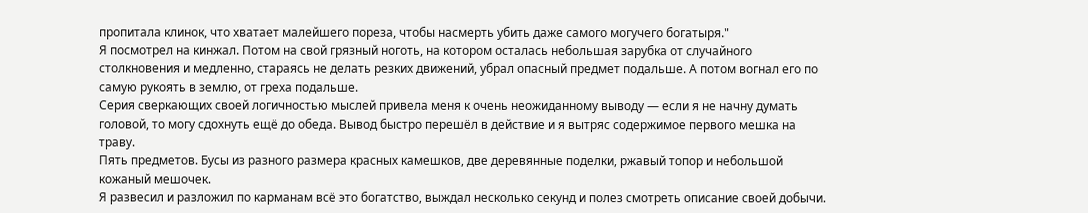пропитала клинок, что хватает малейшего пореза, чтобы насмерть убить даже самого могучего богатыря."
Я посмотрел на кинжал. Потом на свой грязный ноготь, на котором осталась небольшая зарубка от случайного столкновения и медленно, стараясь не делать резких движений, убрал опасный предмет подальше. А потом вогнал его по самую рукоять в землю, от греха подальше.
Серия сверкающих своей логичностью мыслей привела меня к очень неожиданному выводу — если я не начну думать головой, то могу сдохнуть ещё до обеда. Вывод быстро перешёл в действие и я вытряс содержимое первого мешка на траву.
Пять предметов. Бусы из разного размера красных камешков, две деревянные поделки, ржавый топор и небольшой кожаный мешочек.
Я развесил и разложил по карманам всё это богатство, выждал несколько секунд и полез смотреть описание своей добычи.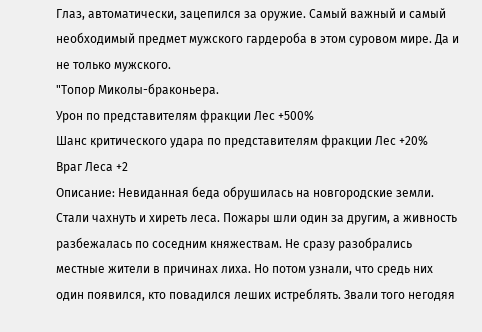Глаз, автоматически, зацепился за оружие. Самый важный и самый необходимый предмет мужского гардероба в этом суровом мире. Да и не только мужского.
"Топор Миколы-браконьера.
Урон по представителям фракции Лес +500%
Шанс критического удара по представителям фракции Лес +20%
Враг Леса +2
Описание: Невиданная беда обрушилась на новгородские земли. Стали чахнуть и хиреть леса. Пожары шли один за другим, а живность разбежалась по соседним княжествам. Не сразу разобрались местные жители в причинах лиха. Но потом узнали, что средь них один появился, кто повадился леших истреблять. Звали того негодяя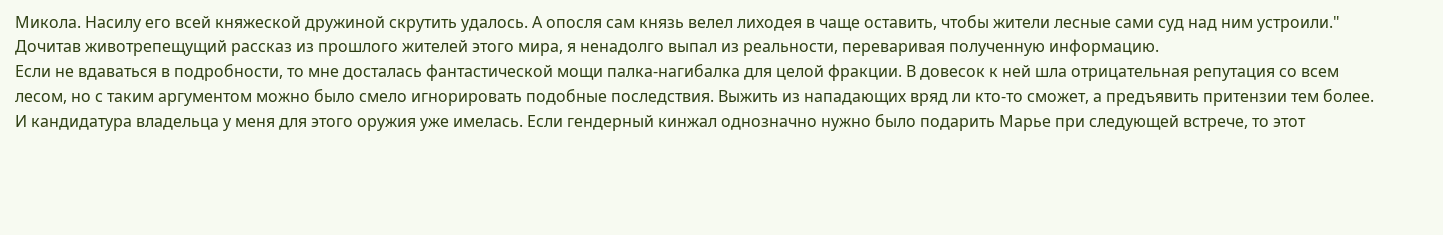Микола. Насилу его всей княжеской дружиной скрутить удалось. А опосля сам князь велел лиходея в чаще оставить, чтобы жители лесные сами суд над ним устроили."
Дочитав животрепещущий рассказ из прошлого жителей этого мира, я ненадолго выпал из реальности, переваривая полученную информацию.
Если не вдаваться в подробности, то мне досталась фантастической мощи палка-нагибалка для целой фракции. В довесок к ней шла отрицательная репутация со всем лесом, но с таким аргументом можно было смело игнорировать подобные последствия. Выжить из нападающих вряд ли кто-то сможет, а предъявить притензии тем более.
И кандидатура владельца у меня для этого оружия уже имелась. Если гендерный кинжал однозначно нужно было подарить Марье при следующей встрече, то этот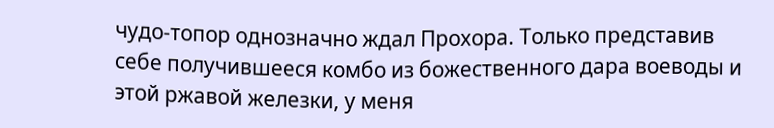чудо-топор однозначно ждал Прохора. Только представив себе получившееся комбо из божественного дара воеводы и этой ржавой железки, у меня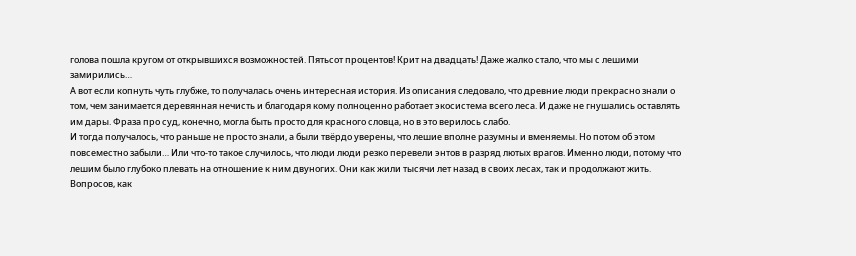голова пошла кругом от открывшихся возможностей. Пятьсот процентов! Крит на двадцать! Даже жалко стало, что мы с лешими замирились…
А вот если копнуть чуть глубже, то получалась очень интересная история. Из описания следовало, что древние люди прекрасно знали о том, чем занимается деревянная нечисть и благодаря кому полноценно работает экосистема всего леса. И даже не гнушались оставлять им дары. Фраза про суд, конечно, могла быть просто для красного словца, но в это верилось слабо.
И тогда получалось, что раньше не просто знали, а были твёрдо уверены, что лешие вполне разумны и вменяемы. Но потом об этом повсеместно забыли… Или что-то такое случилось, что люди люди резко перевели энтов в разряд лютых врагов. Именно люди, потому что лешим было глубоко плевать на отношение к ним двуногих. Они как жили тысячи лет назад в своих лесах, так и продолжают жить. Вопросов, как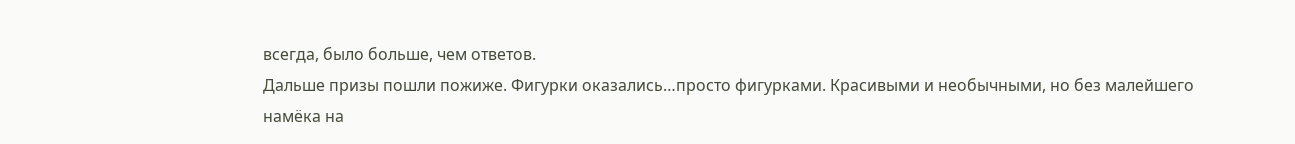всегда, было больше, чем ответов.
Дальше призы пошли пожиже. Фигурки оказались…просто фигурками. Красивыми и необычными, но без малейшего намёка на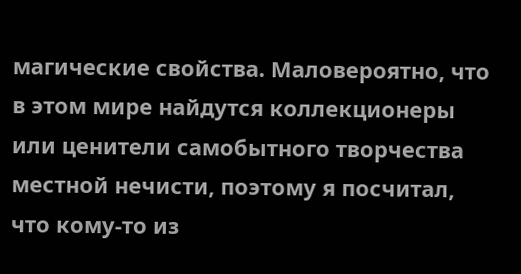магические свойства. Маловероятно, что в этом мире найдутся коллекционеры или ценители самобытного творчества местной нечисти, поэтому я посчитал, что кому-то из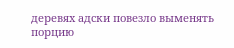деревях адски повезло выменять порцию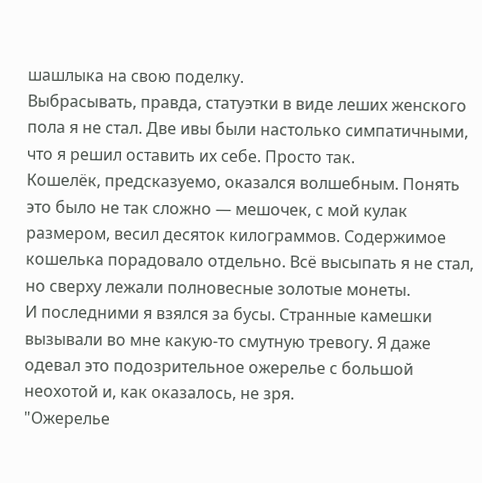шашлыка на свою поделку.
Выбрасывать, правда, статуэтки в виде леших женского пола я не стал. Две ивы были настолько симпатичными, что я решил оставить их себе. Просто так.
Кошелёк, предсказуемо, оказался волшебным. Понять это было не так сложно — мешочек, с мой кулак размером, весил десяток килограммов. Содержимое кошелька порадовало отдельно. Всё высыпать я не стал, но сверху лежали полновесные золотые монеты.
И последними я взялся за бусы. Странные камешки вызывали во мне какую-то смутную тревогу. Я даже одевал это подозрительное ожерелье с большой неохотой и, как оказалось, не зря.
"Ожерелье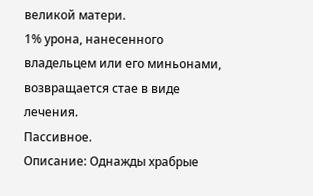великой матери.
1% урона, нанесенного владельцем или его миньонами, возвращается стае в виде лечения.
Пассивное.
Описание: Однажды храбрые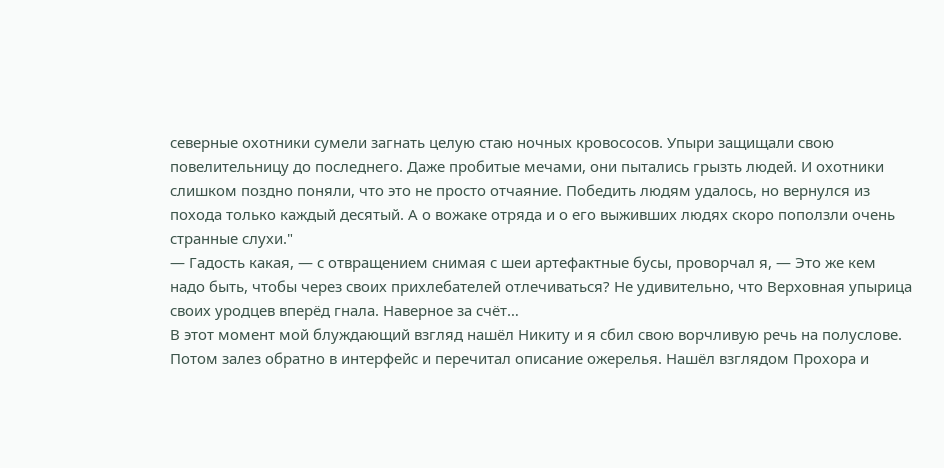северные охотники сумели загнать целую стаю ночных кровососов. Упыри защищали свою повелительницу до последнего. Даже пробитые мечами, они пытались грызть людей. И охотники слишком поздно поняли, что это не просто отчаяние. Победить людям удалось, но вернулся из похода только каждый десятый. А о вожаке отряда и о его выживших людях скоро поползли очень странные слухи."
— Гадость какая, — с отвращением снимая с шеи артефактные бусы, проворчал я, — Это же кем надо быть, чтобы через своих прихлебателей отлечиваться? Не удивительно, что Верховная упырица своих уродцев вперёд гнала. Наверное за счёт…
В этот момент мой блуждающий взгляд нашёл Никиту и я сбил свою ворчливую речь на полуслове. Потом залез обратно в интерфейс и перечитал описание ожерелья. Нашёл взглядом Прохора и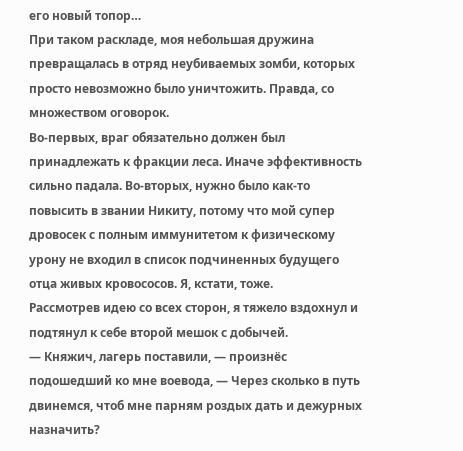его новый топор…
При таком раскладе, моя небольшая дружина превращалась в отряд неубиваемых зомби, которых просто невозможно было уничтожить. Правда, со множеством оговорок.
Во-первых, враг обязательно должен был принадлежать к фракции леса. Иначе эффективность сильно падала. Во-вторых, нужно было как-то повысить в звании Никиту, потому что мой супер дровосек с полным иммунитетом к физическому урону не входил в список подчиненных будущего отца живых кровососов. Я, кстати, тоже.
Рассмотрев идею со всех сторон, я тяжело вздохнул и подтянул к себе второй мешок с добычей.
— Княжич, лагерь поставили, — произнёс подошедший ко мне воевода, — Через сколько в путь двинемся, чтоб мне парням роздых дать и дежурных назначить?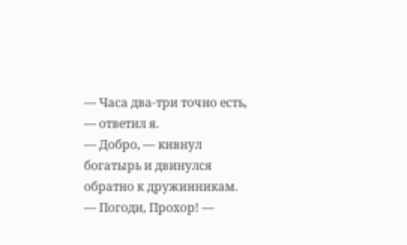— Часа два-три точно есть, — ответил я.
— Добро, — кивнул богатырь и двинулся обратно к дружинникам.
— Погоди, Прохор! —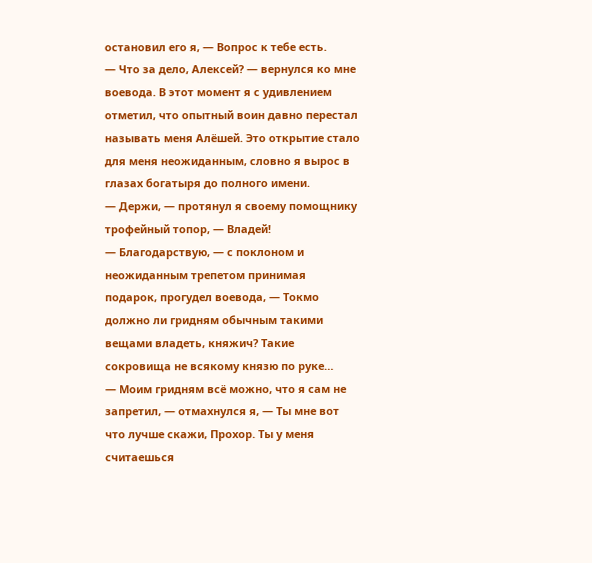остановил его я, — Вопрос к тебе есть.
— Что за дело, Алексей? — вернулся ко мне воевода. В этот момент я с удивлением отметил, что опытный воин давно перестал называть меня Алёшей. Это открытие стало для меня неожиданным, словно я вырос в глазах богатыря до полного имени.
— Держи, — протянул я своему помощнику трофейный топор, — Владей!
— Благодарствую, — с поклоном и неожиданным трепетом принимая подарок, прогудел воевода, — Токмо должно ли гридням обычным такими вещами владеть, княжич? Такие сокровища не всякому князю по руке…
— Моим гридням всё можно, что я сам не запретил, — отмахнулся я, — Ты мне вот что лучше скажи, Прохор. Ты у меня считаешься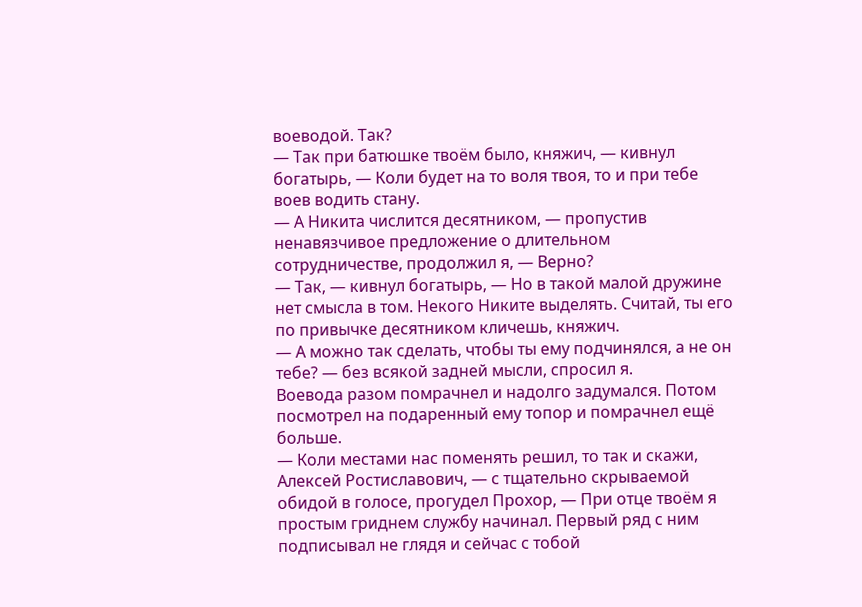воеводой. Так?
— Так при батюшке твоём было, княжич, — кивнул богатырь, — Коли будет на то воля твоя, то и при тебе воев водить стану.
— А Никита числится десятником, — пропустив ненавязчивое предложение о длительном сотрудничестве, продолжил я, — Верно?
— Так, — кивнул богатырь, — Но в такой малой дружине нет смысла в том. Некого Никите выделять. Считай, ты его по привычке десятником кличешь, княжич.
— А можно так сделать, чтобы ты ему подчинялся, а не он тебе? — без всякой задней мысли, спросил я.
Воевода разом помрачнел и надолго задумался. Потом посмотрел на подаренный ему топор и помрачнел ещё больше.
— Коли местами нас поменять решил, то так и скажи, Алексей Ростиславович, — с тщательно скрываемой обидой в голосе, прогудел Прохор, — При отце твоём я простым гриднем службу начинал. Первый ряд с ним подписывал не глядя и сейчас с тобой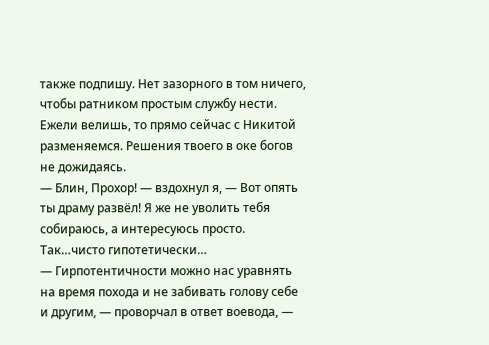также подпишу. Нет зазорного в том ничего, чтобы ратником простым службу нести. Ежели велишь, то прямо сейчас с Никитой разменяемся. Решения твоего в оке богов не дожидаясь.
— Блин, Прохор! — вздохнул я, — Вот опять ты драму развёл! Я же не уволить тебя собираюсь, а интересуюсь просто. Так…чисто гипотетически…
— Гирпотентичности можно нас уравнять на время похода и не забивать голову себе и другим, — проворчал в ответ воевода, —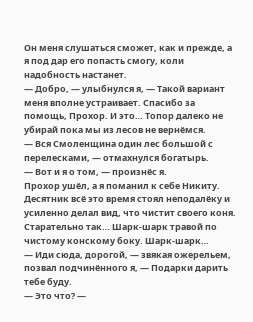Он меня слушаться сможет, как и прежде, а я под дар его попасть смогу, коли надобность настанет.
— Добро, — улыбнулся я, — Такой вариант меня вполне устраивает. Спасибо за помощь, Прохор. И это… Топор далеко не убирай пока мы из лесов не вернёмся.
— Вся Смоленщина один лес большой с перелесками, — отмахнулся богатырь.
— Вот и я о том, — произнёс я.
Прохор ушёл, а я поманил к себе Никиту. Десятник всё это время стоял неподалёку и усиленно делал вид, что чистит своего коня. Старательно так… Шарк-шарк травой по чистому конскому боку. Шарк-шарк…
— Иди сюда, дорогой, — звякая ожерельем, позвал подчинённого я, — Подарки дарить тебе буду.
— Это что? —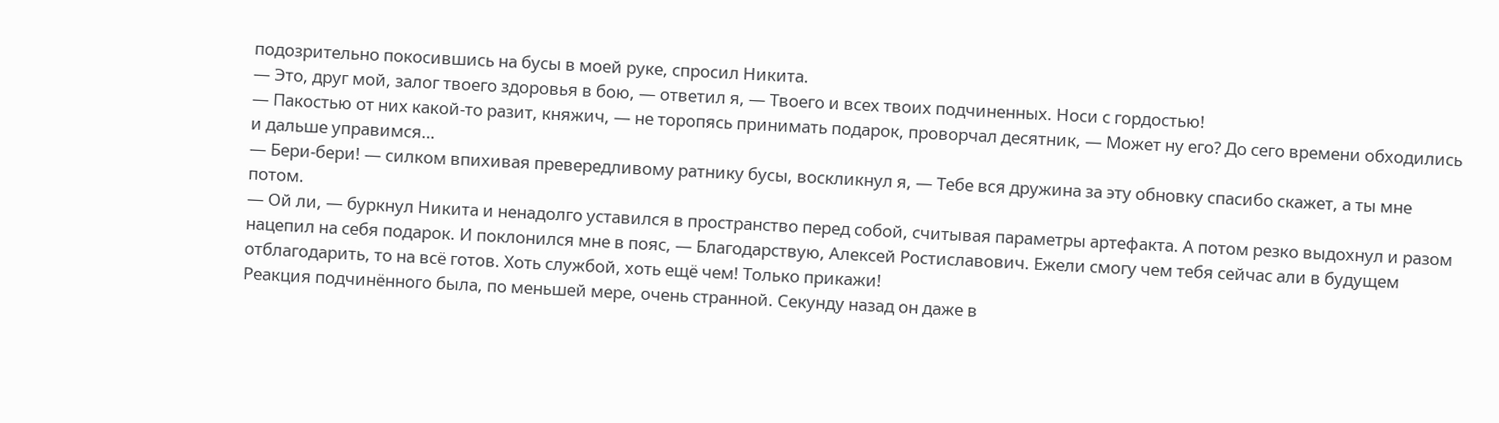подозрительно покосившись на бусы в моей руке, спросил Никита.
— Это, друг мой, залог твоего здоровья в бою, — ответил я, — Твоего и всех твоих подчиненных. Носи с гордостью!
— Пакостью от них какой-то разит, княжич, — не торопясь принимать подарок, проворчал десятник, — Может ну его? До сего времени обходились и дальше управимся…
— Бери-бери! — силком впихивая превередливому ратнику бусы, воскликнул я, — Тебе вся дружина за эту обновку спасибо скажет, а ты мне потом.
— Ой ли, — буркнул Никита и ненадолго уставился в пространство перед собой, считывая параметры артефакта. А потом резко выдохнул и разом нацепил на себя подарок. И поклонился мне в пояс, — Благодарствую, Алексей Ростиславович. Ежели смогу чем тебя сейчас али в будущем отблагодарить, то на всё готов. Хоть службой, хоть ещё чем! Только прикажи!
Реакция подчинённого была, по меньшей мере, очень странной. Секунду назад он даже в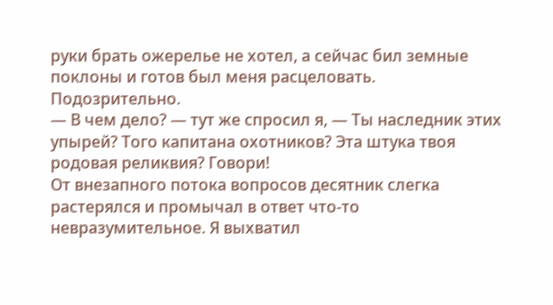руки брать ожерелье не хотел, а сейчас бил земные поклоны и готов был меня расцеловать. Подозрительно.
— В чем дело? — тут же спросил я, — Ты наследник этих упырей? Того капитана охотников? Эта штука твоя родовая реликвия? Говори!
От внезапного потока вопросов десятник слегка растерялся и промычал в ответ что-то невразумительное. Я выхватил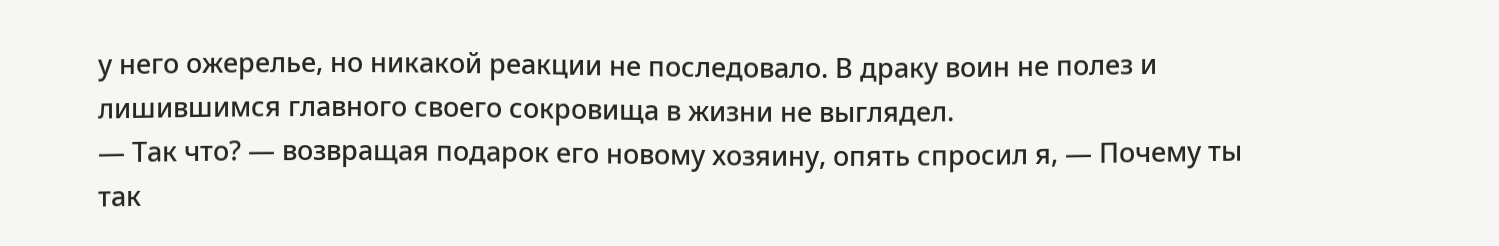у него ожерелье, но никакой реакции не последовало. В драку воин не полез и лишившимся главного своего сокровища в жизни не выглядел.
— Так что? — возвращая подарок его новому хозяину, опять спросил я, — Почему ты так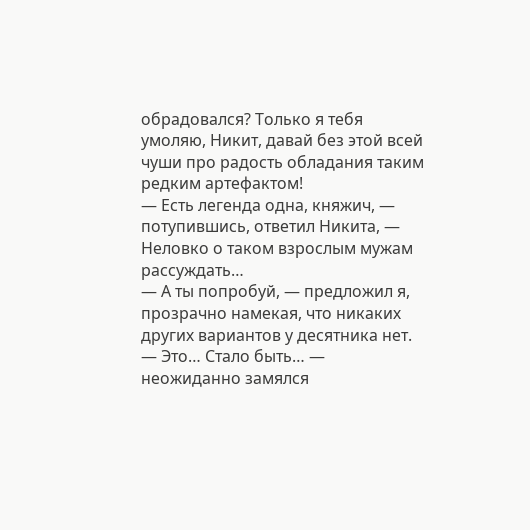обрадовался? Только я тебя умоляю, Никит, давай без этой всей чуши про радость обладания таким редким артефактом!
— Есть легенда одна, княжич, — потупившись, ответил Никита, — Неловко о таком взрослым мужам рассуждать…
— А ты попробуй, — предложил я, прозрачно намекая, что никаких других вариантов у десятника нет.
— Это… Стало быть… — неожиданно замялся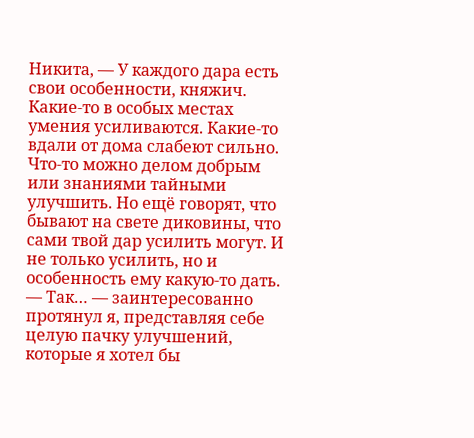Никита, — У каждого дара есть свои особенности, княжич. Какие-то в особых местах умения усиливаются. Какие-то вдали от дома слабеют сильно. Что-то можно делом добрым или знаниями тайными улучшить. Но ещё говорят, что бывают на свете диковины, что сами твой дар усилить могут. И не только усилить, но и особенность ему какую-то дать.
— Так… — заинтересованно протянул я, представляя себе целую пачку улучшений, которые я хотел бы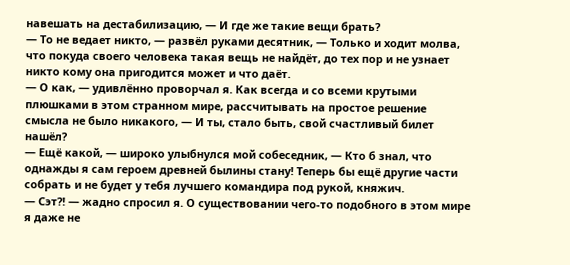навешать на дестабилизацию, — И где же такие вещи брать?
— То не ведает никто, — развёл руками десятник, — Только и ходит молва, что покуда своего человека такая вещь не найдёт, до тех пор и не узнает никто кому она пригодится может и что даёт.
— О как, — удивлённо проворчал я. Как всегда и со всеми крутыми плюшками в этом странном мире, рассчитывать на простое решение смысла не было никакого, — И ты, стало быть, свой счастливый билет нашёл?
— Ещё какой, — широко улыбнулся мой собеседник, — Кто б знал, что однажды я сам героем древней былины стану! Теперь бы ещё другие части собрать и не будет у тебя лучшего командира под рукой, княжич.
— Сэт?! — жадно спросил я. О существовании чего-то подобного в этом мире я даже не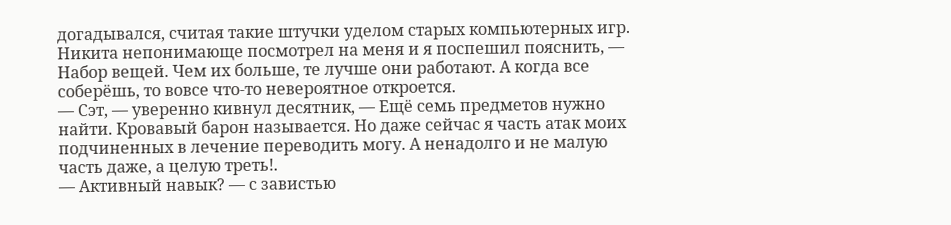догадывался, считая такие штучки уделом старых компьютерных игр. Никита непонимающе посмотрел на меня и я поспешил пояснить, — Набор вещей. Чем их больше, те лучше они работают. А когда все соберёшь, то вовсе что-то невероятное откроется.
— Сэт, — уверенно кивнул десятник, — Ещё семь предметов нужно найти. Кровавый барон называется. Но даже сейчас я часть атак моих подчиненных в лечение переводить могу. А ненадолго и не малую часть даже, а целую треть!.
— Активный навык? — с завистью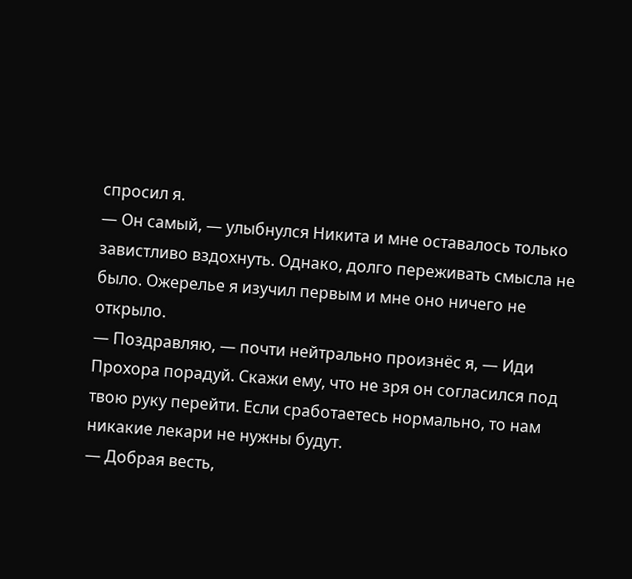спросил я.
— Он самый, — улыбнулся Никита и мне оставалось только завистливо вздохнуть. Однако, долго переживать смысла не было. Ожерелье я изучил первым и мне оно ничего не открыло.
— Поздравляю, — почти нейтрально произнёс я, — Иди Прохора порадуй. Скажи ему, что не зря он согласился под твою руку перейти. Если сработаетесь нормально, то нам никакие лекари не нужны будут.
— Добрая весть,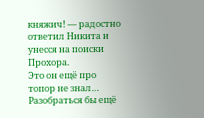княжич! — радостно ответил Никита и унесся на поиски Прохора.
Это он ещё про топор не знал… Разобраться бы ещё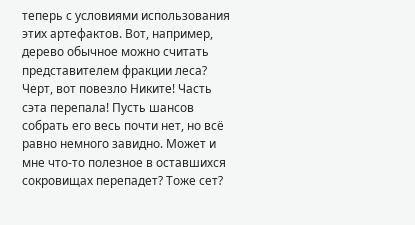теперь с условиями использования этих артефактов. Вот, например, дерево обычное можно считать представителем фракции леса?
Черт, вот повезло Никите! Часть сэта перепала! Пусть шансов собрать его весь почти нет, но всё равно немного завидно. Может и мне что-то полезное в оставшихся сокровищах перепадет? Тоже сет?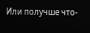Или получше что-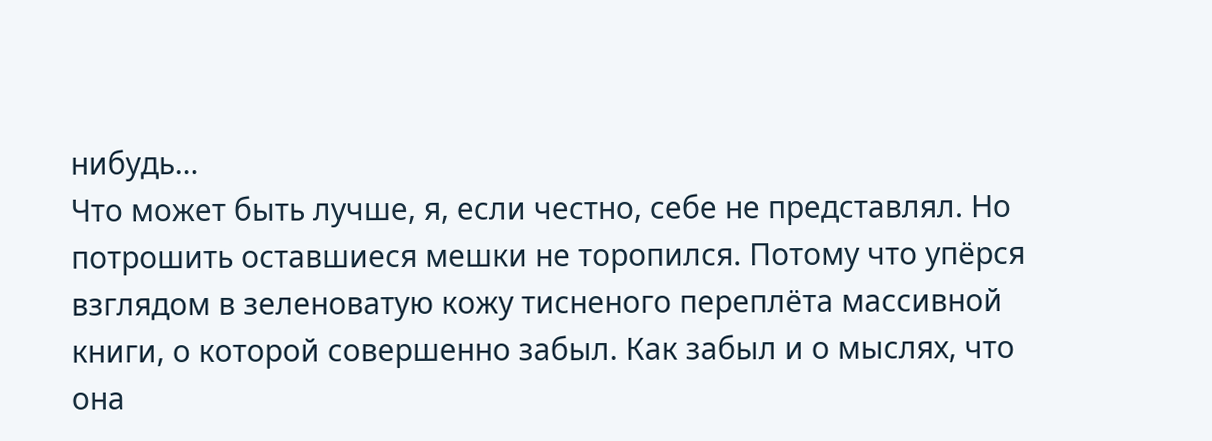нибудь…
Что может быть лучше, я, если честно, себе не представлял. Но потрошить оставшиеся мешки не торопился. Потому что упёрся взглядом в зеленоватую кожу тисненого переплёта массивной книги, о которой совершенно забыл. Как забыл и о мыслях, что она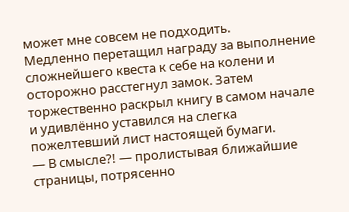может мне совсем не подходить.
Медленно перетащил награду за выполнение сложнейшего квеста к себе на колени и осторожно расстегнул замок. Затем торжественно раскрыл книгу в самом начале и удивлённо уставился на слегка пожелтевший лист настоящей бумаги.
— В смысле?! — пролистывая ближайшие страницы, потрясенно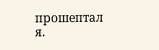прошептал я.